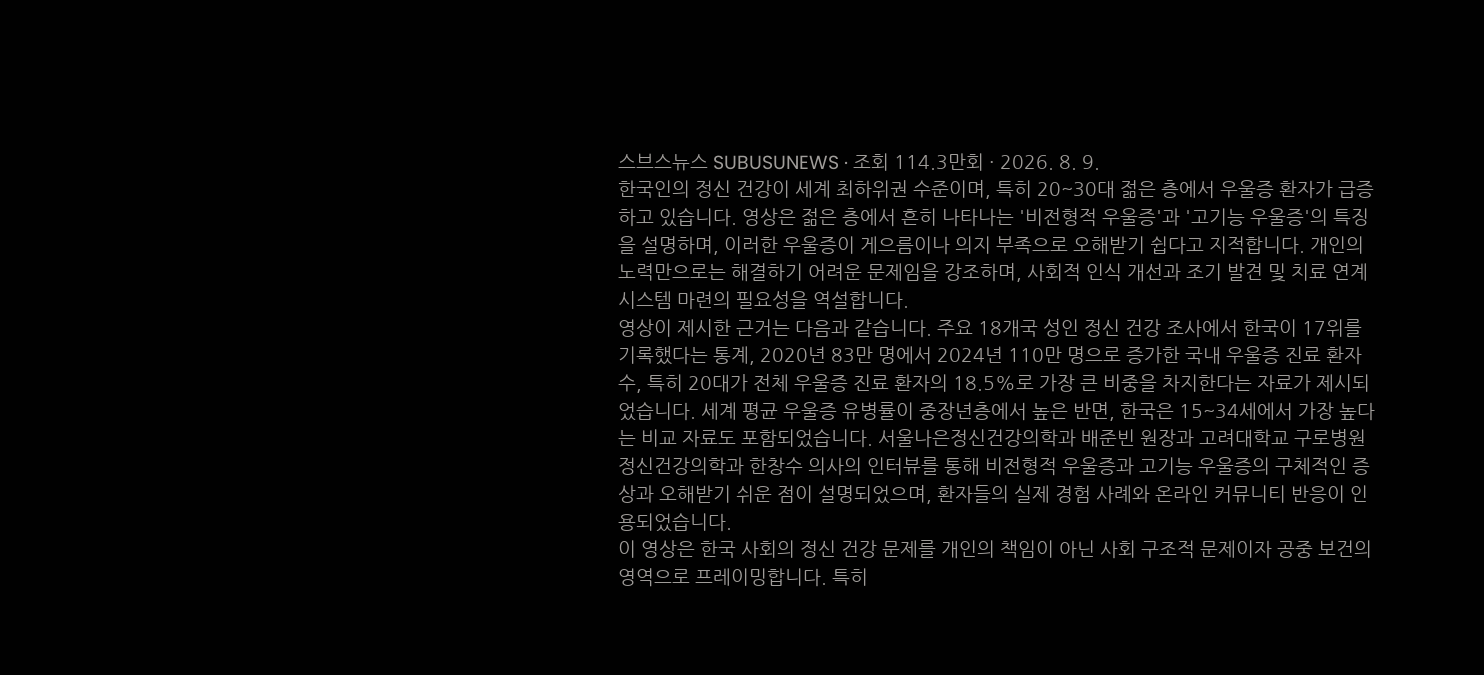스브스뉴스 SUBUSUNEWS · 조회 114.3만회 · 2026. 8. 9.
한국인의 정신 건강이 세계 최하위권 수준이며, 특히 20~30대 젊은 층에서 우울증 환자가 급증하고 있습니다. 영상은 젊은 층에서 흔히 나타나는 '비전형적 우울증'과 '고기능 우울증'의 특징을 설명하며, 이러한 우울증이 게으름이나 의지 부족으로 오해받기 쉽다고 지적합니다. 개인의 노력만으로는 해결하기 어려운 문제임을 강조하며, 사회적 인식 개선과 조기 발견 및 치료 연계 시스템 마련의 필요성을 역설합니다.
영상이 제시한 근거는 다음과 같습니다. 주요 18개국 성인 정신 건강 조사에서 한국이 17위를 기록했다는 통계, 2020년 83만 명에서 2024년 110만 명으로 증가한 국내 우울증 진료 환자 수, 특히 20대가 전체 우울증 진료 환자의 18.5%로 가장 큰 비중을 차지한다는 자료가 제시되었습니다. 세계 평균 우울증 유병률이 중장년층에서 높은 반면, 한국은 15~34세에서 가장 높다는 비교 자료도 포함되었습니다. 서울나은정신건강의학과 배준빈 원장과 고려대학교 구로병원 정신건강의학과 한창수 의사의 인터뷰를 통해 비전형적 우울증과 고기능 우울증의 구체적인 증상과 오해받기 쉬운 점이 설명되었으며, 환자들의 실제 경험 사례와 온라인 커뮤니티 반응이 인용되었습니다.
이 영상은 한국 사회의 정신 건강 문제를 개인의 책임이 아닌 사회 구조적 문제이자 공중 보건의 영역으로 프레이밍합니다. 특히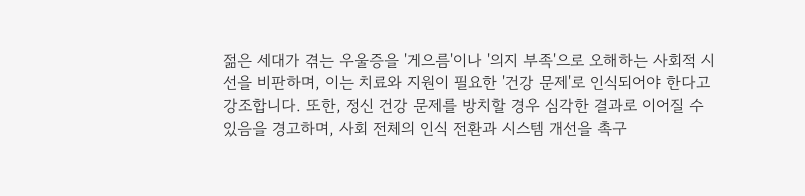젊은 세대가 겪는 우울증을 '게으름'이나 '의지 부족'으로 오해하는 사회적 시선을 비판하며, 이는 치료와 지원이 필요한 '건강 문제'로 인식되어야 한다고 강조합니다. 또한, 정신 건강 문제를 방치할 경우 심각한 결과로 이어질 수 있음을 경고하며, 사회 전체의 인식 전환과 시스템 개선을 촉구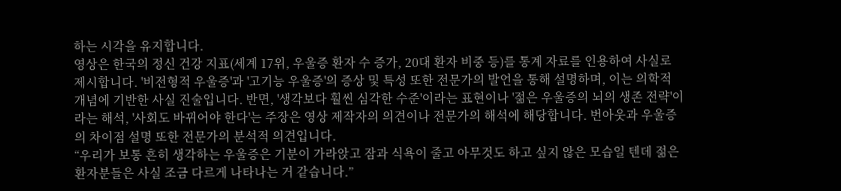하는 시각을 유지합니다.
영상은 한국의 정신 건강 지표(세계 17위, 우울증 환자 수 증가, 20대 환자 비중 등)를 통계 자료를 인용하여 사실로 제시합니다. '비전형적 우울증'과 '고기능 우울증'의 증상 및 특성 또한 전문가의 발언을 통해 설명하며, 이는 의학적 개념에 기반한 사실 진술입니다. 반면, '생각보다 훨씬 심각한 수준'이라는 표현이나 '젊은 우울증의 뇌의 생존 전략'이라는 해석, '사회도 바뀌어야 한다'는 주장은 영상 제작자의 의견이나 전문가의 해석에 해당합니다. 번아웃과 우울증의 차이점 설명 또한 전문가의 분석적 의견입니다.
“우리가 보통 흔히 생각하는 우울증은 기분이 가라앉고 잠과 식욕이 줄고 아무것도 하고 싶지 않은 모습일 텐데 젊은 환자분들은 사실 조금 다르게 나타나는 거 같습니다.”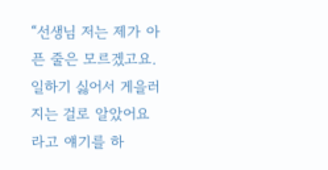“선생님 저는 제가 아픈 줄은 모르겠고요. 일하기 싫어서 게을러지는 걸로 알았어요라고 얘기를 하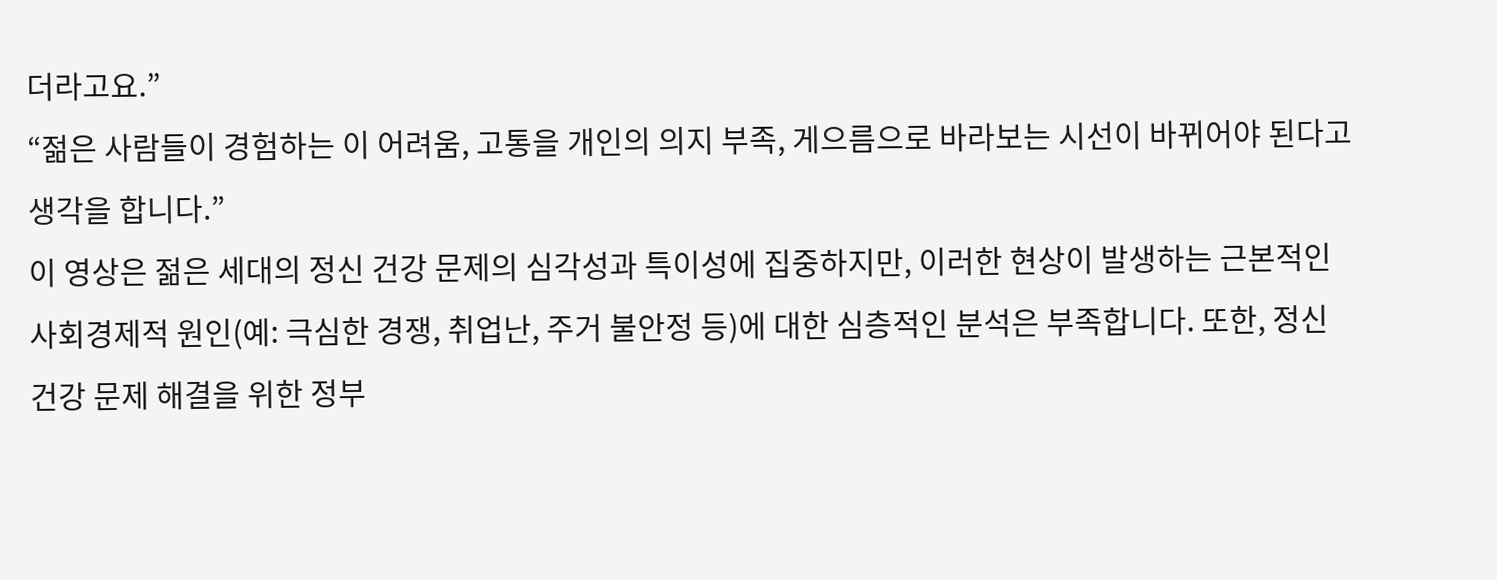더라고요.”
“젊은 사람들이 경험하는 이 어려움, 고통을 개인의 의지 부족, 게으름으로 바라보는 시선이 바뀌어야 된다고 생각을 합니다.”
이 영상은 젊은 세대의 정신 건강 문제의 심각성과 특이성에 집중하지만, 이러한 현상이 발생하는 근본적인 사회경제적 원인(예: 극심한 경쟁, 취업난, 주거 불안정 등)에 대한 심층적인 분석은 부족합니다. 또한, 정신 건강 문제 해결을 위한 정부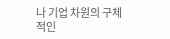나 기업 차원의 구체적인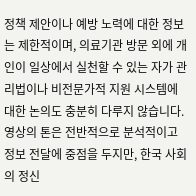정책 제안이나 예방 노력에 대한 정보는 제한적이며, 의료기관 방문 외에 개인이 일상에서 실천할 수 있는 자가 관리법이나 비전문가적 지원 시스템에 대한 논의도 충분히 다루지 않습니다.
영상의 톤은 전반적으로 분석적이고 정보 전달에 중점을 두지만, 한국 사회의 정신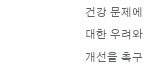건강 문제에 대한 우려와 개선을 촉구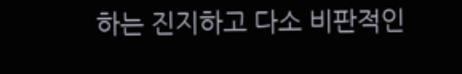하는 진지하고 다소 비판적인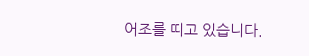어조를 띠고 있습니다.